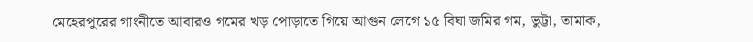মেহেরপুরের গাংনীতে আবারও গমের খড় পোড়াতে গিয়ে আগুন লেগে ১৫ বিঘা জমির গম, ভুট্টা, তামাক,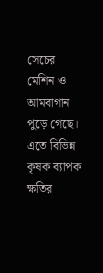সেচের মেশিন ও আমবাগান পুড়ে গেছে। এতে বিভিন্ন কৃষক ব্যাপক ক্ষতির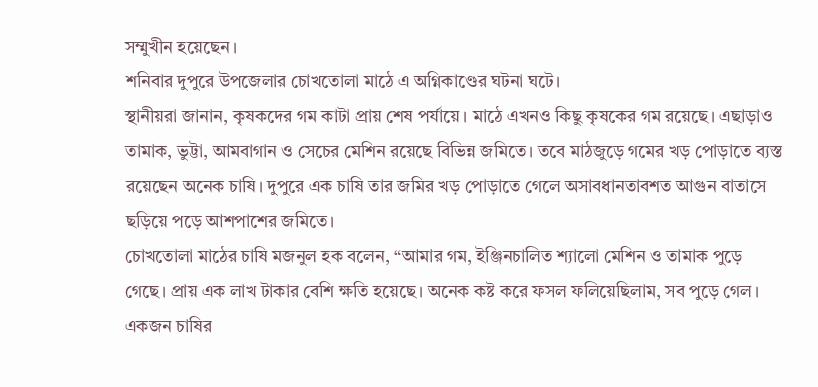সম্মুখীন হয়েছেন।
শনিবার দুপুরে উপজেলার চোখতোলা মাঠে এ অগ্নিকাণ্ডের ঘটনা ঘটে।
স্থানীয়রা জানান, কৃষকদের গম কাটা প্রায় শেষ পর্যায়ে। মাঠে এখনও কিছু কৃষকের গম রয়েছে। এছাড়াও তামাক, ভুট্টা, আমবাগান ও সেচের মেশিন রয়েছে বিভিন্ন জমিতে। তবে মাঠজুড়ে গমের খড় পোড়াতে ব্যস্ত রয়েছেন অনেক চাষি। দুপুরে এক চাষি তার জমির খড় পোড়াতে গেলে অসাবধানতাবশত আগুন বাতাসে ছড়িয়ে পড়ে আশপাশের জমিতে।
চোখতোলা মাঠের চাষি মজনুল হক বলেন, “আমার গম, ইঞ্জিনচালিত শ্যালো মেশিন ও তামাক পুড়ে গেছে। প্রায় এক লাখ টাকার বেশি ক্ষতি হয়েছে। অনেক কষ্ট করে ফসল ফলিয়েছিলাম, সব পুড়ে গেল। একজন চাষির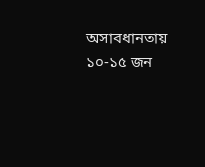অসাবধানতায় ১০-১৫ জন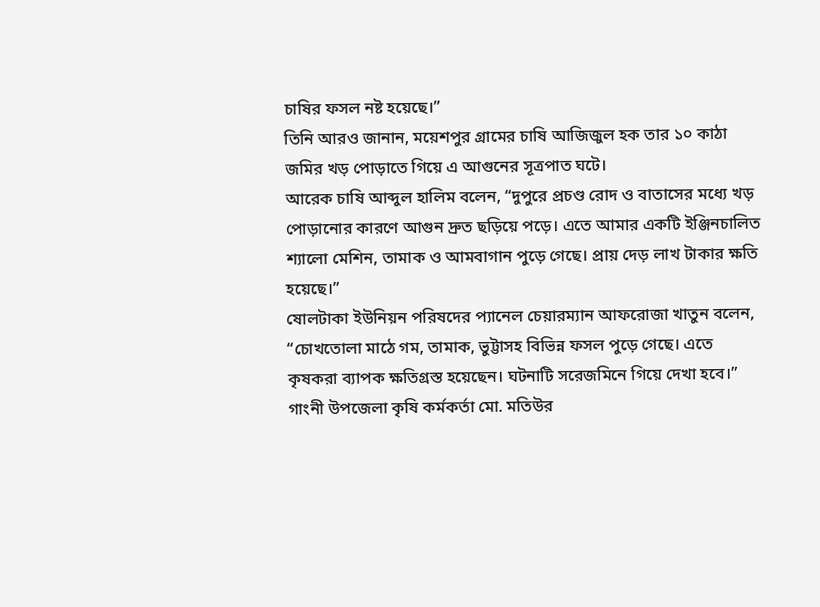চাষির ফসল নষ্ট হয়েছে।”
তিনি আরও জানান, ময়েশপুর গ্রামের চাষি আজিজুল হক তার ১০ কাঠা জমির খড় পোড়াতে গিয়ে এ আগুনের সূত্রপাত ঘটে।
আরেক চাষি আব্দুল হালিম বলেন, “দুপুরে প্রচণ্ড রোদ ও বাতাসের মধ্যে খড় পোড়ানোর কারণে আগুন দ্রুত ছড়িয়ে পড়ে। এতে আমার একটি ইঞ্জিনচালিত শ্যালো মেশিন, তামাক ও আমবাগান পুড়ে গেছে। প্রায় দেড় লাখ টাকার ক্ষতি হয়েছে।”
ষোলটাকা ইউনিয়ন পরিষদের প্যানেল চেয়ারম্যান আফরোজা খাতুন বলেন, “চোখতোলা মাঠে গম, তামাক, ভুট্টাসহ বিভিন্ন ফসল পুড়ে গেছে। এতে কৃষকরা ব্যাপক ক্ষতিগ্রস্ত হয়েছেন। ঘটনাটি সরেজমিনে গিয়ে দেখা হবে।”
গাংনী উপজেলা কৃষি কর্মকর্তা মো. মতিউর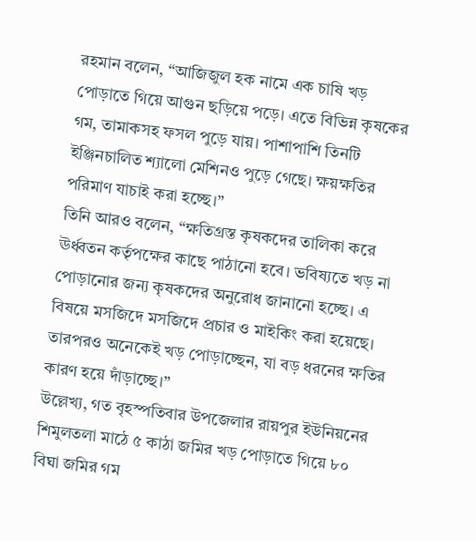রহমান বলেন, “আজিজুল হক নামে এক চাষি খড় পোড়াতে গিয়ে আগুন ছড়িয়ে পড়ে। এতে বিভিন্ন কৃষকের গম, তামাকসহ ফসল পুড়ে যায়। পাশাপাশি তিনটি ইঞ্জিনচালিত শ্যালো মেশিনও পুড়ে গেছে। ক্ষয়ক্ষতির পরিমাণ যাচাই করা হচ্ছে।”
তিনি আরও বলেন, “ক্ষতিগ্রস্ত কৃষকদের তালিকা করে ঊর্ধ্বতন কর্তৃপক্ষের কাছে পাঠানো হবে। ভবিষ্যতে খড় না পোড়ানোর জন্য কৃষকদের অনুরোধ জানানো হচ্ছে। এ বিষয়ে মসজিদে মসজিদে প্রচার ও মাইকিং করা হয়েছে। তারপরও অনেকেই খড় পোড়াচ্ছেন, যা বড় ধরনের ক্ষতির কারণ হয়ে দাঁড়াচ্ছে।”
উল্লেখ্য, গত বৃহস্পতিবার উপজেলার রায়পুর ইউনিয়নের শিমুলতলা মাঠে ৫ কাঠা জমির খড় পোড়াতে গিয়ে ৮০ বিঘা জমির গম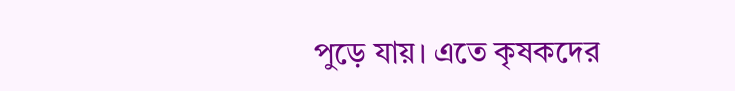পুড়ে যায়। এতে কৃষকদের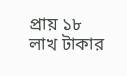প্রায় ১৮ লাখ টাকার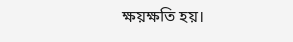ক্ষয়ক্ষতি হয়।